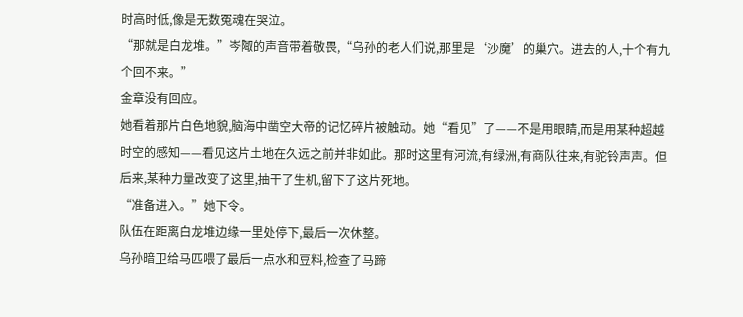时高时低,像是无数冤魂在哭泣。
“那就是白龙堆。”岑陬的声音带着敬畏,“乌孙的老人们说,那里是‘沙魔’的巢穴。进去的人,十个有九个回不来。”
金章没有回应。
她看着那片白色地貌,脑海中凿空大帝的记忆碎片被触动。她“看见”了——不是用眼睛,而是用某种超越时空的感知——看见这片土地在久远之前并非如此。那时这里有河流,有绿洲,有商队往来,有驼铃声声。但后来,某种力量改变了这里,抽干了生机,留下了这片死地。
“准备进入。”她下令。
队伍在距离白龙堆边缘一里处停下,最后一次休整。
乌孙暗卫给马匹喂了最后一点水和豆料,检查了马蹄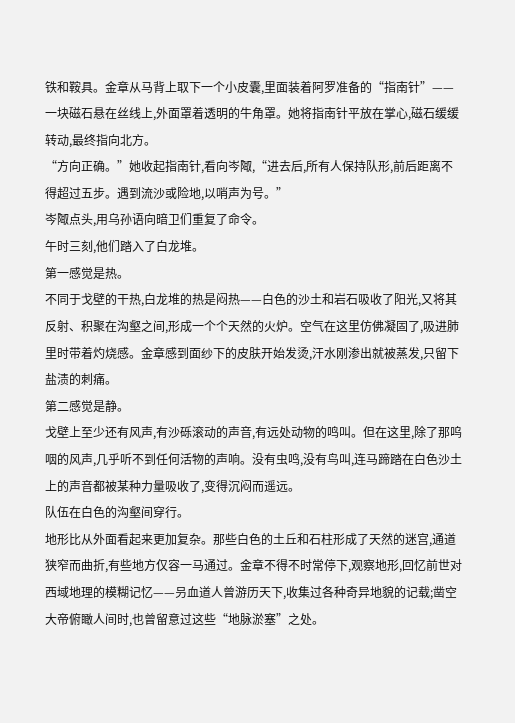铁和鞍具。金章从马背上取下一个小皮囊,里面装着阿罗准备的“指南针”——一块磁石悬在丝线上,外面罩着透明的牛角罩。她将指南针平放在掌心,磁石缓缓转动,最终指向北方。
“方向正确。”她收起指南针,看向岑陬,“进去后,所有人保持队形,前后距离不得超过五步。遇到流沙或险地,以哨声为号。”
岑陬点头,用乌孙语向暗卫们重复了命令。
午时三刻,他们踏入了白龙堆。
第一感觉是热。
不同于戈壁的干热,白龙堆的热是闷热——白色的沙土和岩石吸收了阳光,又将其反射、积聚在沟壑之间,形成一个个天然的火炉。空气在这里仿佛凝固了,吸进肺里时带着灼烧感。金章感到面纱下的皮肤开始发烫,汗水刚渗出就被蒸发,只留下盐渍的刺痛。
第二感觉是静。
戈壁上至少还有风声,有沙砾滚动的声音,有远处动物的鸣叫。但在这里,除了那呜咽的风声,几乎听不到任何活物的声响。没有虫鸣,没有鸟叫,连马蹄踏在白色沙土上的声音都被某种力量吸收了,变得沉闷而遥远。
队伍在白色的沟壑间穿行。
地形比从外面看起来更加复杂。那些白色的土丘和石柱形成了天然的迷宫,通道狭窄而曲折,有些地方仅容一马通过。金章不得不时常停下,观察地形,回忆前世对西域地理的模糊记忆——叧血道人曾游历天下,收集过各种奇异地貌的记载;凿空大帝俯瞰人间时,也曾留意过这些“地脉淤塞”之处。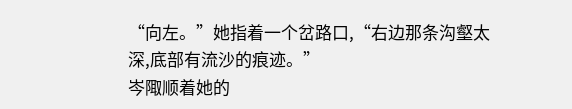“向左。”她指着一个岔路口,“右边那条沟壑太深,底部有流沙的痕迹。”
岑陬顺着她的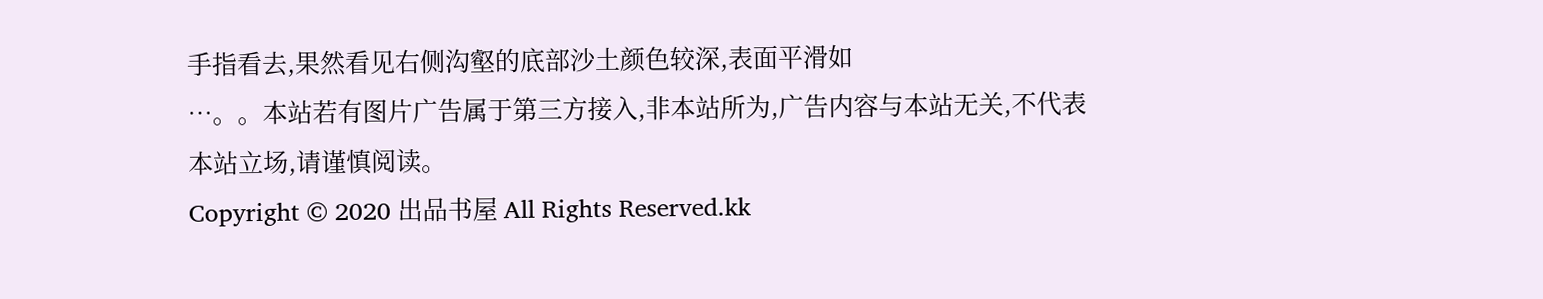手指看去,果然看见右侧沟壑的底部沙土颜色较深,表面平滑如
…。。本站若有图片广告属于第三方接入,非本站所为,广告内容与本站无关,不代表本站立场,请谨慎阅读。
Copyright © 2020 出品书屋 All Rights Reserved.kk